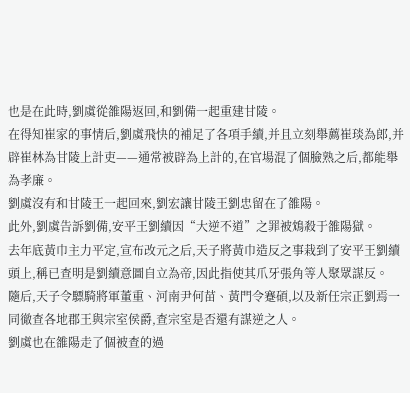也是在此時,劉虞從雒陽返回,和劉備一起重建甘陵。
在得知崔家的事情后,劉虞飛快的補足了各項手續,并且立刻舉薦崔琰為郎,并辟崔林為甘陵上計吏——通常被辟為上計的,在官場混了個臉熟之后,都能舉為孝廉。
劉虞沒有和甘陵王一起回來,劉宏讓甘陵王劉忠留在了雒陽。
此外,劉虞告訴劉備,安平王劉續因“大逆不道”之罪被鴆殺于雒陽獄。
去年底黃巾主力平定,宣布改元之后,天子將黃巾造反之事栽到了安平王劉續頭上,稱已查明是劉續意圖自立為帝,因此指使其爪牙張角等人聚眾謀反。
隨后,天子令驃騎將軍董重、河南尹何苗、黃門令蹇碩,以及新任宗正劉焉一同徹查各地郡王與宗室侯爵,查宗室是否還有謀逆之人。
劉虞也在雒陽走了個被查的過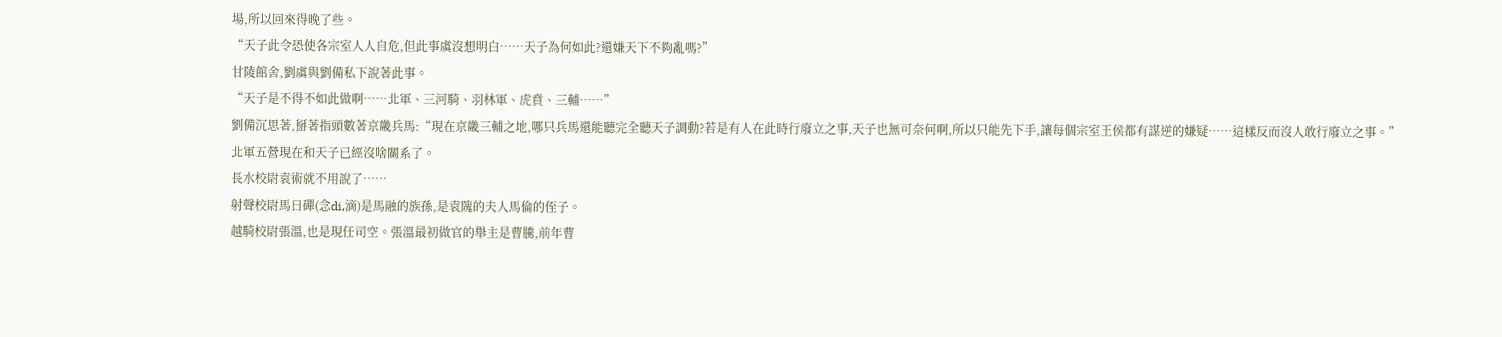場,所以回來得晚了些。
“天子此令恐使各宗室人人自危,但此事虞沒想明白……天子為何如此?還嫌天下不夠亂嗎?”
甘陵館舍,劉虞與劉備私下說著此事。
“天子是不得不如此做啊……北軍、三河騎、羽林軍、虎賁、三輔……”
劉備沉思著,掰著指頭數著京畿兵馬:“現在京畿三輔之地,哪只兵馬還能聽完全聽天子調動?若是有人在此時行廢立之事,天子也無可奈何啊,所以只能先下手,讓每個宗室王侯都有謀逆的嫌疑……這樣反而沒人敢行廢立之事。”
北軍五營現在和天子已經沒啥關系了。
長水校尉袁術就不用說了……
射聲校尉馬日磾(念di,滴)是馬融的族孫,是袁隗的夫人馬倫的侄子。
越騎校尉張溫,也是現任司空。張溫最初做官的舉主是曹騰,前年曹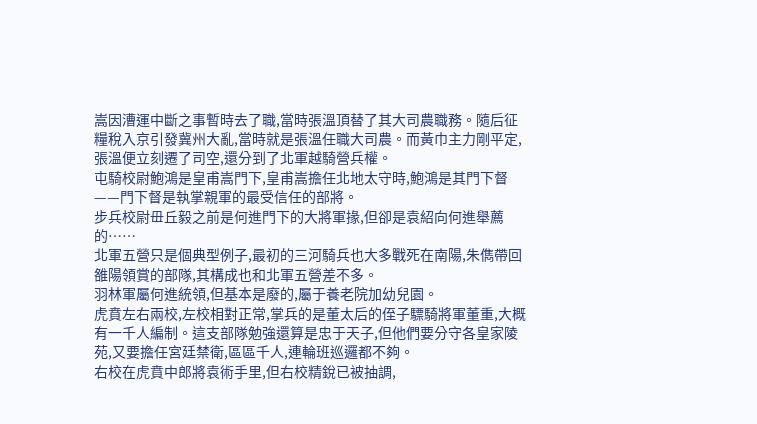嵩因漕運中斷之事暫時去了職,當時張溫頂替了其大司農職務。隨后征糧稅入京引發冀州大亂,當時就是張溫任職大司農。而黃巾主力剛平定,張溫便立刻遷了司空,還分到了北軍越騎營兵權。
屯騎校尉鮑鴻是皇甫嵩門下,皇甫嵩擔任北地太守時,鮑鴻是其門下督——門下督是執掌親軍的最受信任的部將。
步兵校尉毌丘毅之前是何進門下的大將軍掾,但卻是袁紹向何進舉薦的……
北軍五營只是個典型例子,最初的三河騎兵也大多戰死在南陽,朱儁帶回雒陽領賞的部隊,其構成也和北軍五營差不多。
羽林軍屬何進統領,但基本是廢的,屬于養老院加幼兒園。
虎賁左右兩校,左校相對正常,掌兵的是董太后的侄子驃騎將軍董重,大概有一千人編制。這支部隊勉強還算是忠于天子,但他們要分守各皇家陵苑,又要擔任宮廷禁衛,區區千人,連輪班巡邏都不夠。
右校在虎賁中郎將袁術手里,但右校精銳已被抽調,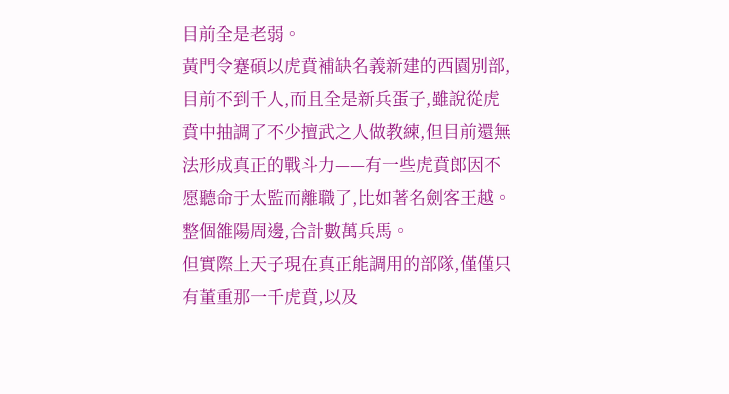目前全是老弱。
黃門令蹇碩以虎賁補缺名義新建的西園別部,目前不到千人,而且全是新兵蛋子,雖說從虎賁中抽調了不少擅武之人做教練,但目前還無法形成真正的戰斗力——有一些虎賁郎因不愿聽命于太監而離職了,比如著名劍客王越。
整個雒陽周邊,合計數萬兵馬。
但實際上天子現在真正能調用的部隊,僅僅只有董重那一千虎賁,以及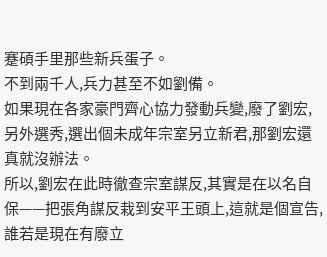蹇碩手里那些新兵蛋子。
不到兩千人,兵力甚至不如劉備。
如果現在各家豪門齊心協力發動兵變,廢了劉宏,另外選秀,選出個未成年宗室另立新君,那劉宏還真就沒辦法。
所以,劉宏在此時徹查宗室謀反,其實是在以名自保——把張角謀反栽到安平王頭上,這就是個宣告,誰若是現在有廢立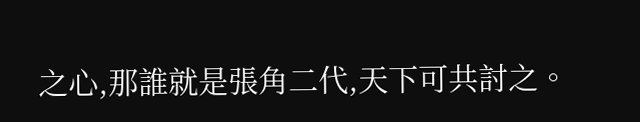之心,那誰就是張角二代,天下可共討之。